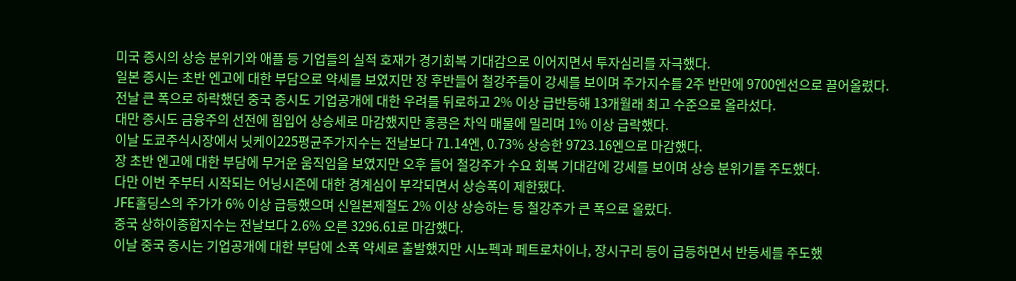미국 증시의 상승 분위기와 애플 등 기업들의 실적 호재가 경기회복 기대감으로 이어지면서 투자심리를 자극했다.
일본 증시는 초반 엔고에 대한 부담으로 약세를 보였지만 장 후반들어 철강주들이 강세를 보이며 주가지수를 2주 반만에 9700엔선으로 끌어올렸다.
전날 큰 폭으로 하락했던 중국 증시도 기업공개에 대한 우려를 뒤로하고 2% 이상 급반등해 13개월래 최고 수준으로 올라섰다.
대만 증시도 금융주의 선전에 힘입어 상승세로 마감했지만 홍콩은 차익 매물에 밀리며 1% 이상 급락했다.
이날 도쿄주식시장에서 닛케이225평균주가지수는 전날보다 71.14엔, 0.73% 상승한 9723.16엔으로 마감했다.
장 초반 엔고에 대한 부담에 무거운 움직임을 보였지만 오후 들어 철강주가 수요 회복 기대감에 강세를 보이며 상승 분위기를 주도했다.
다만 이번 주부터 시작되는 어닝시즌에 대한 경계심이 부각되면서 상승폭이 제한됐다.
JFE홀딩스의 주가가 6% 이상 급등했으며 신일본제철도 2% 이상 상승하는 등 철강주가 큰 폭으로 올랐다.
중국 상하이종합지수는 전날보다 2.6% 오른 3296.61로 마감했다.
이날 중국 증시는 기업공개에 대한 부담에 소폭 약세로 출발했지만 시노펙과 페트로차이나, 장시구리 등이 급등하면서 반등세를 주도했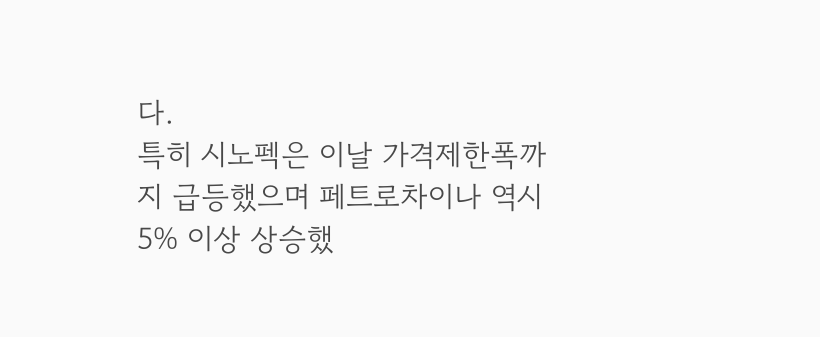다.
특히 시노펙은 이날 가격제한폭까지 급등했으며 페트로차이나 역시 5% 이상 상승했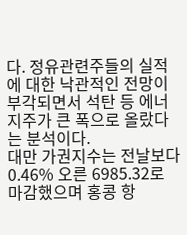다. 정유관련주들의 실적에 대한 낙관적인 전망이 부각되면서 석탄 등 에너지주가 큰 폭으로 올랐다는 분석이다.
대만 가권지수는 전날보다 0.46% 오른 6985.32로 마감했으며 홍콩 항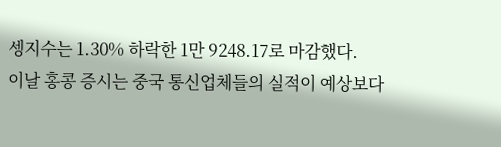셍지수는 1.30% 하락한 1만 9248.17로 마감했다.
이날 홍콩 증시는 중국 통신업체들의 실적이 예상보다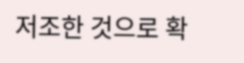저조한 것으로 확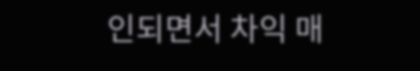인되면서 차익 매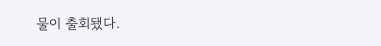물이 출회됐다.